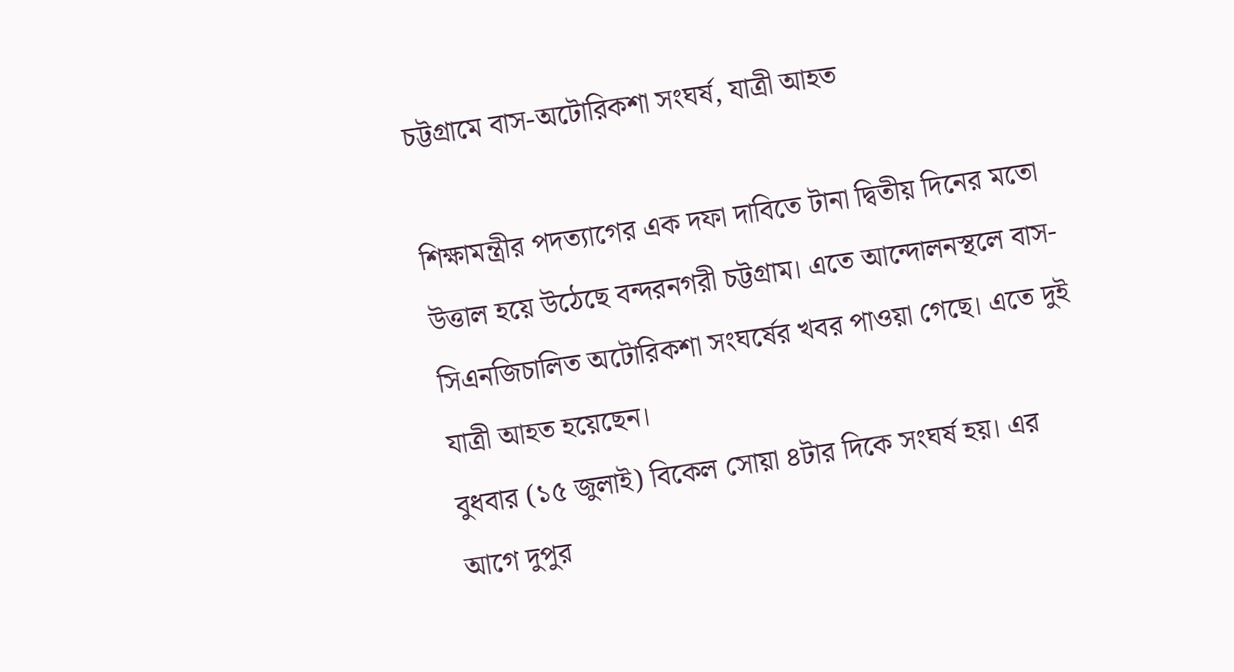চট্টগ্রামে বাস-অটোরিকশা সংঘর্ষ, যাত্রী আহত

শিক্ষামন্ত্রীর পদত্যাগের এক দফা দাবিতে টানা দ্বিতীয় দিনের মতো উত্তাল হয়ে উঠেছে বন্দরনগরী চট্টগ্রাম। এতে আন্দোলনস্থলে বাস-সিএনজিচালিত অটোরিকশা সংঘর্ষের খবর পাওয়া গেছে। এতে দুই যাত্রী আহত হয়েছেন।
বুধবার (১৫ জুলাই) বিকেল সোয়া ৪টার দিকে সংঘর্ষ হয়। এর আগে দুপুর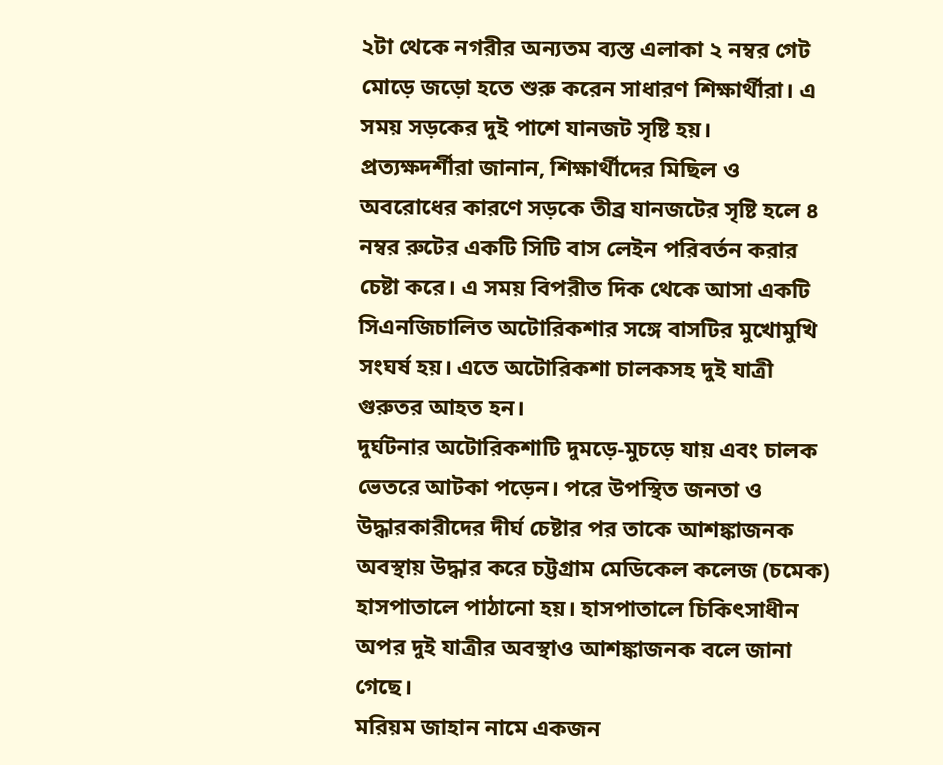২টা থেকে নগরীর অন্যতম ব্যস্ত এলাকা ২ নম্বর গেট মোড়ে জড়ো হতে শুরু করেন সাধারণ শিক্ষার্থীরা। এ সময় সড়কের দুই পাশে যানজট সৃষ্টি হয়।
প্রত্যক্ষদর্শীরা জানান, শিক্ষার্থীদের মিছিল ও অবরোধের কারণে সড়কে তীব্র যানজটের সৃষ্টি হলে ৪ নম্বর রুটের একটি সিটি বাস লেইন পরিবর্তন করার চেষ্টা করে। এ সময় বিপরীত দিক থেকে আসা একটি সিএনজিচালিত অটোরিকশার সঙ্গে বাসটির মুখোমুখি সংঘর্ষ হয়। এতে অটোরিকশা চালকসহ দুই যাত্রী গুরুতর আহত হন।
দুর্ঘটনার অটোরিকশাটি দুমড়ে-মুচড়ে যায় এবং চালক ভেতরে আটকা পড়েন। পরে উপস্থিত জনতা ও উদ্ধারকারীদের দীর্ঘ চেষ্টার পর তাকে আশঙ্কাজনক অবস্থায় উদ্ধার করে চট্টগ্রাম মেডিকেল কলেজ (চমেক) হাসপাতালে পাঠানো হয়। হাসপাতালে চিকিৎসাধীন অপর দুই যাত্রীর অবস্থাও আশঙ্কাজনক বলে জানা গেছে।
মরিয়ম জাহান নামে একজন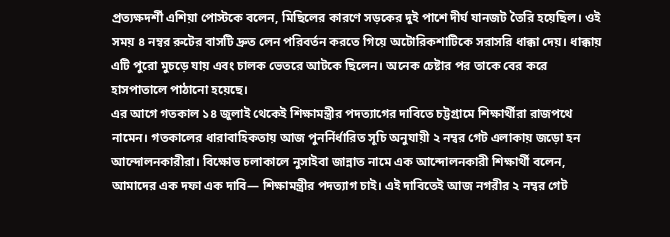প্রত্যক্ষদর্শী এশিয়া পোস্টকে বলেন, মিছিলের কারণে সড়কের দুই পাশে দীর্ঘ যানজট তৈরি হয়েছিল। ওই সময় ৪ নম্বর রুটের বাসটি দ্রুত লেন পরিবর্তন করতে গিয়ে অটোরিকশাটিকে সরাসরি ধাক্কা দেয়। ধাক্কায় এটি পুরো মুচড়ে যায় এবং চালক ভেতরে আটকে ছিলেন। অনেক চেষ্টার পর তাকে বের করে হাসপাতালে পাঠানো হয়েছে।
এর আগে গতকাল ১৪ জুলাই থেকেই শিক্ষামন্ত্রীর পদত্যাগের দাবিতে চট্টগ্রামে শিক্ষার্থীরা রাজপথে নামেন। গতকালের ধারাবাহিকতায় আজ পুনর্নির্ধারিত সূচি অনুযায়ী ২ নম্বর গেট এলাকায় জড়ো হন আন্দোলনকারীরা। বিক্ষোভ চলাকালে নুসাইবা জান্নাত নামে এক আন্দোলনকারী শিক্ষার্থী বলেন, আমাদের এক দফা এক দাবি— শিক্ষামন্ত্রীর পদত্যাগ চাই। এই দাবিতেই আজ নগরীর ২ নম্বর গেট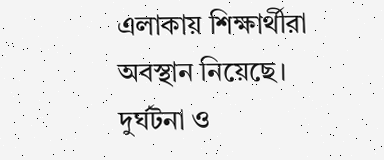এলাকায় শিক্ষার্থীরা অবস্থান নিয়েছে।
দুর্ঘটনা ও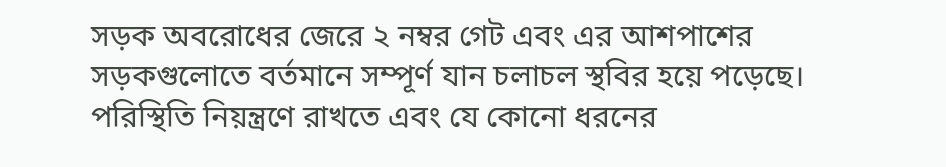সড়ক অবরোধের জেরে ২ নম্বর গেট এবং এর আশপাশের সড়কগুলোতে বর্তমানে সম্পূর্ণ যান চলাচল স্থবির হয়ে পড়েছে। পরিস্থিতি নিয়ন্ত্রণে রাখতে এবং যে কোনো ধরনের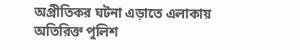অপ্রীতিকর ঘটনা এড়াতে এলাকায় অতিরিক্ত পুলিশ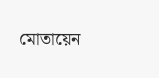মোতায়েন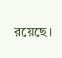রয়েছে।